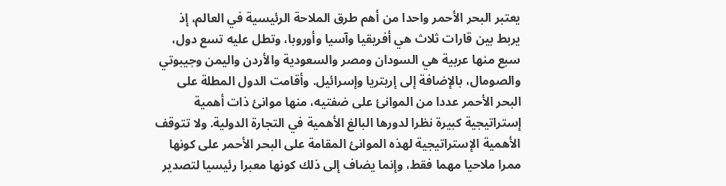يعتبر البحر الأحمر واحدا من أهم طرق الملاحة الرئيسية في العالم، إذ يربط بين قارات ثلاث هي أفريقيا وآسيا وأوروبا، وتطل عليه تسع دول، سبع منها عربية هي السودان ومصر والسعودية والأردن واليمن وجيبوتي والصومال، بالإضافة إلى إريتريا وإسرائيل. وأقامت الدول المطلة على البحر الأحمر عددا من الموانئ على ضفتيه، منها موانئ ذات أهمية إستراتيجية كبيرة نظرا لدورها البالغ الأهمية في التجارة الدولية. ولا تتوقف الأهمية الإستراتيجية لهذه الموانئ المقامة على البحر الأحمر على كونها ممرا ملاحيا مهما فقط، وإنما يضاف إلى ذلك كونها معبرا رئيسيا لتصدير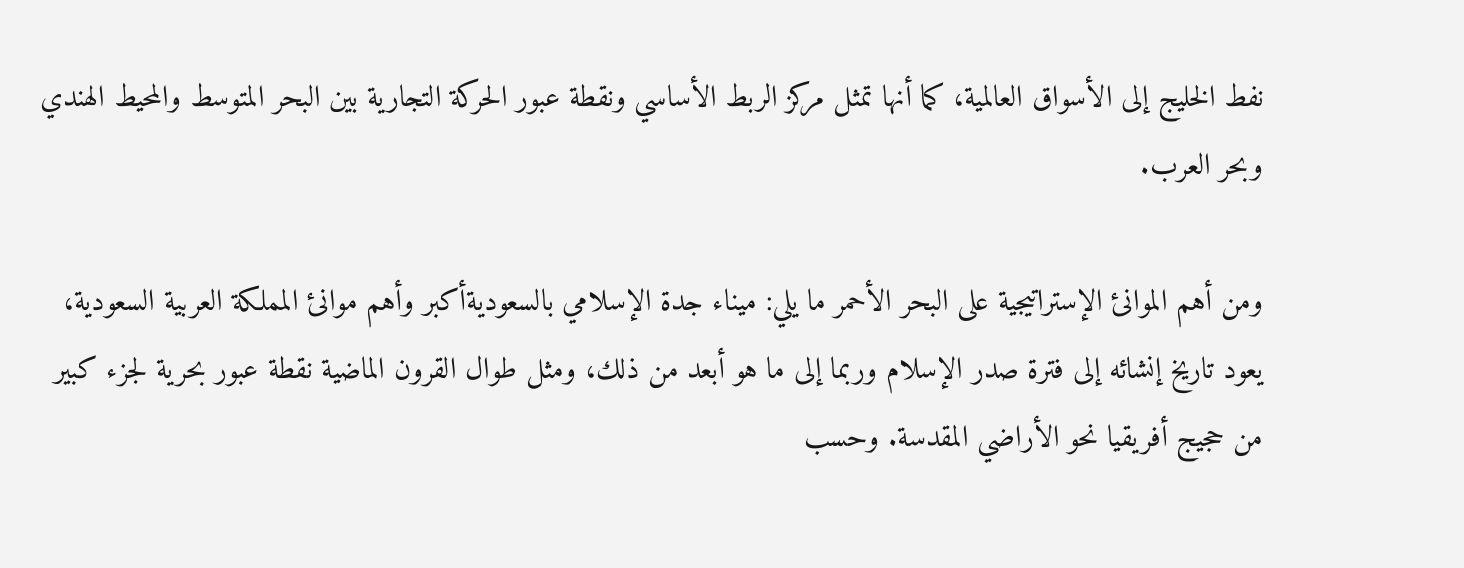نفط الخليج إلى الأسواق العالمية، كما أنها تمثل مركز الربط الأساسي ونقطة عبور الحركة التجارية بين البحر المتوسط والمحيط الهندي وبحر العرب.

ومن أهم الموانئ الإستراتيجية على البحر الأحمر ما يلي: ميناء جدة الإسلامي بالسعوديةأكبر وأهم موانئ المملكة العربية السعودية، يعود تاريخ إنشائه إلى فترة صدر الإسلام وربما إلى ما هو أبعد من ذلك، ومثل طوال القرون الماضية نقطة عبور بحرية لجزء كبير من حجيج أفريقيا نحو الأراضي المقدسة. وحسب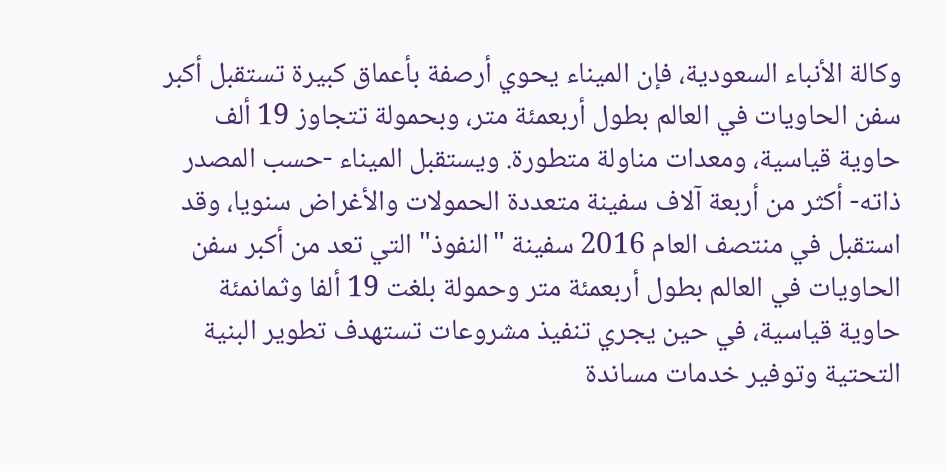وكالة الأنباء السعودية، فإن الميناء يحوي أرصفة بأعماق كبيرة تستقبل أكبر سفن الحاويات في العالم بطول أربعمئة متر، وبحمولة تتجاوز 19 ألف حاوية قياسية، ومعدات مناولة متطورة. ويستقبل الميناء -حسب المصدر ذاته- أكثر من أربعة آلاف سفينة متعددة الحمولات والأغراض سنويا، وقد استقبل في منتصف العام 2016 سفينة "النفوذ" التي تعد من أكبر سفن الحاويات في العالم بطول أربعمئة متر وحمولة بلغت 19 ألفا وثمانمئة حاوية قياسية، في حين يجري تنفيذ مشروعات تستهدف تطوير البنية التحتية وتوفير خدمات مساندة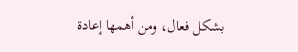بشكل فعال، ومن أهمها إعادة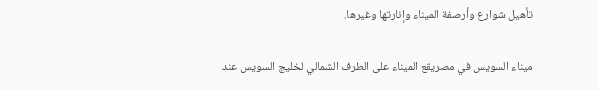تأهيل شوارع وأرصفة الميناء وإنارتها وغيرها.

ميناء السويس في مصريقع الميناء على الطرف الشمالي لخليج السويس عند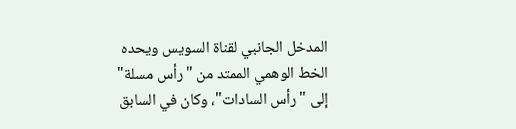المدخل الجانبي لقناة السويس ويحده الخط الوهمي الممتد من "رأس مسلة" إلى "رأس السادات"، وكان في السابق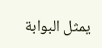يمثل البوابة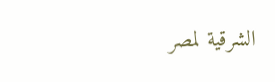الشرقية لمصر